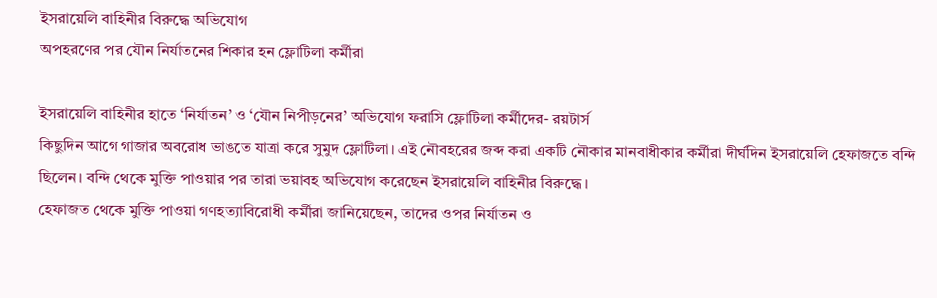ইসরায়েলি বাহিনীর বিরুদ্ধে অভিযোগ
অপহরণের পর যৌন নির্যাতনের শিকার হন ফ্লোটিলা কর্মীরা

ইসরায়েলি বাহিনীর হাতে ‘নির্যাতন’ ও ‘যৌন নিপীড়নের’ অভিযোগ ফরাসি ফ্লোটিলা কর্মীদের- রয়টার্স
কিছুদিন আগে গাজার অবরোধ ভাঙতে যাত্রা করে সুমুদ ফ্লোটিলা। এই নৌবহরের জব্দ করা একটি নৌকার মানবাধীকার কর্মীরা দীর্ঘদিন ইসরায়েলি হেফাজতে বন্দি ছিলেন। বন্দি থেকে মুক্তি পাওয়ার পর তারা ভয়াবহ অভিযোগ করেছেন ইসরায়েলি বাহিনীর বিরুদ্ধে।
হেফাজত থেকে মুক্তি পাওয়া গণহত্যাবিরোধী কর্মীরা জানিয়েছেন, তাদের ওপর নির্যাতন ও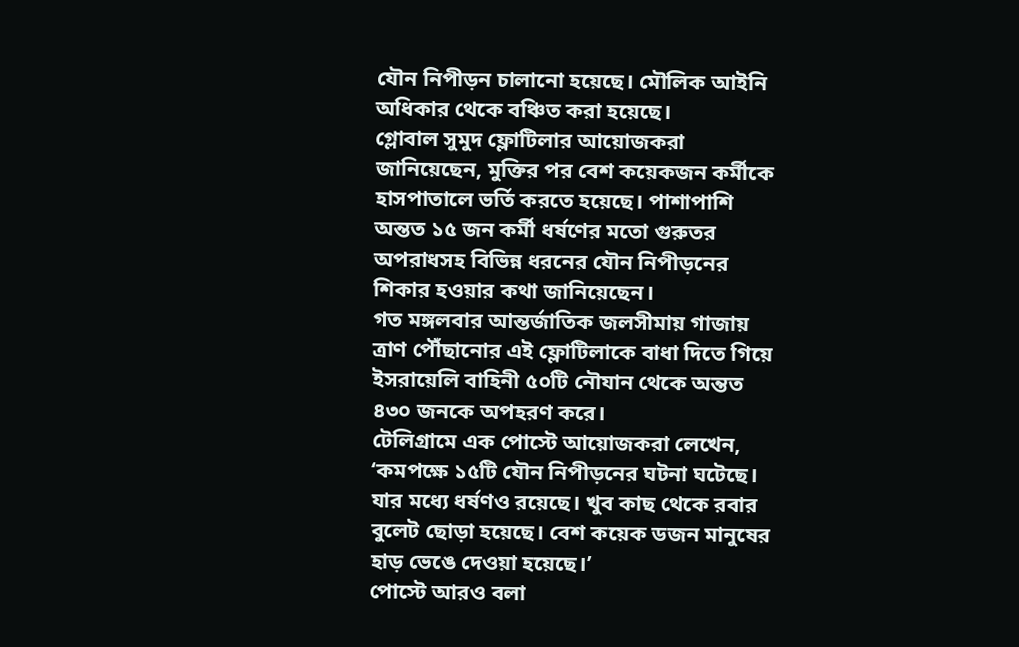যৌন নিপীড়ন চালানো হয়েছে। মৌলিক আইনি অধিকার থেকে বঞ্চিত করা হয়েছে।
গ্লোবাল সুমুদ ফ্লোটিলার আয়োজকরা জানিয়েছেন, মুক্তির পর বেশ কয়েকজন কর্মীকে হাসপাতালে ভর্তি করতে হয়েছে। পাশাপাশি অন্তত ১৫ জন কর্মী ধর্ষণের মতো গুরুতর অপরাধসহ বিভিন্ন ধরনের যৌন নিপীড়নের শিকার হওয়ার কথা জানিয়েছেন।
গত মঙ্গলবার আন্তর্জাতিক জলসীমায় গাজায় ত্রাণ পৌঁছানোর এই ফ্লোটিলাকে বাধা দিতে গিয়ে ইসরায়েলি বাহিনী ৫০টি নৌযান থেকে অন্তত ৪৩০ জনকে অপহরণ করে।
টেলিগ্রামে এক পোস্টে আয়োজকরা লেখেন, ‘কমপক্ষে ১৫টি যৌন নিপীড়নের ঘটনা ঘটেছে। যার মধ্যে ধর্ষণও রয়েছে। খুব কাছ থেকে রবার বুলেট ছোড়া হয়েছে। বেশ কয়েক ডজন মানুষের হাড় ভেঙে দেওয়া হয়েছে।’
পোস্টে আরও বলা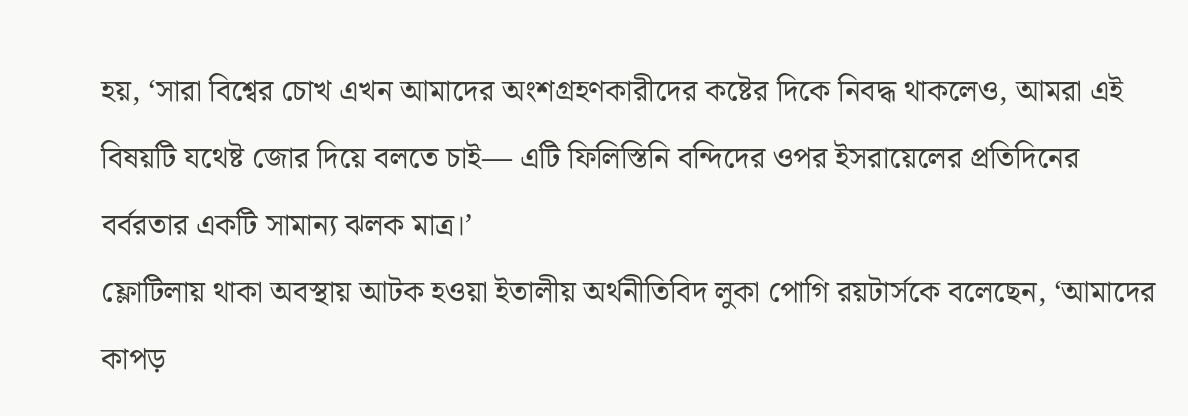হয়, ‘সারা বিশ্বের চোখ এখন আমাদের অংশগ্রহণকারীদের কষ্টের দিকে নিবদ্ধ থাকলেও, আমরা এই বিষয়টি যথেষ্ট জোর দিয়ে বলতে চাই— এটি ফিলিস্তিনি বন্দিদের ওপর ইসরায়েলের প্রতিদিনের বর্বরতার একটি সামান্য ঝলক মাত্র।’
ফ্লোটিলায় থাকা অবস্থায় আটক হওয়া ইতালীয় অর্থনীতিবিদ লুকা পোগি রয়টার্সকে বলেছেন, ‘আমাদের কাপড়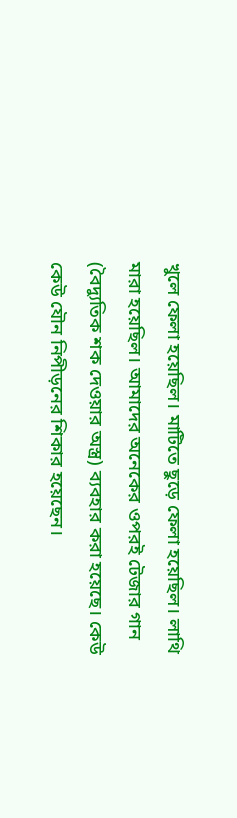খুলে ফেলা হয়েছিল। মাটিতে ছুড়ে ফেলা হয়েছিল। লাথি মারা হয়েছিল। আমাদের অনেকের ওপরই টেজার গান (বৈদ্যুতিক শক দেওয়ার অস্ত্র) ব্যবহার করা হয়েছে। কেউ কেউ যৌন নিপীড়নের শিকার হয়েছেন।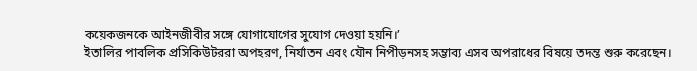কয়েকজনকে আইনজীবীর সঙ্গে যোগাযোগের সুযোগ দেওয়া হয়নি।’
ইতালির পাবলিক প্রসিকিউটররা অপহরণ, নির্যাতন এবং যৌন নিপীড়নসহ সম্ভাব্য এসব অপরাধের বিষয়ে তদন্ত শুরু করেছেন।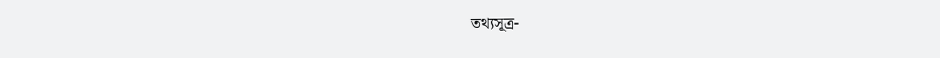তথ্যসূত্র-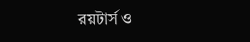রয়টার্স ও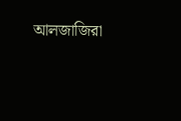আলজাজিরা